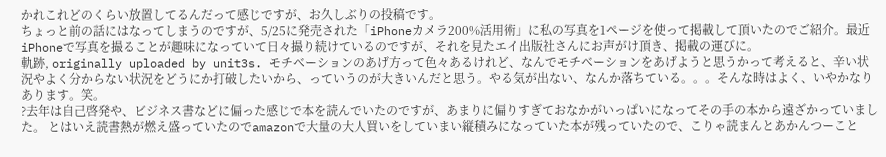かれこれどのくらい放置してるんだって感じですが、お久しぶりの投稿です。
ちょっと前の話にはなってしまうのですが、5/25に発売された「iPhoneカメラ200%活用術」に私の写真を1ページを使って掲載して頂いたのでご紹介。最近iPhoneで写真を撮ることが趣味になっていて日々撮り続けているのですが、それを見たエイ出版社さんにお声がけ頂き、掲載の運びに。
軌跡, originally uploaded by unit3s. モチベーションのあげ方って色々あるけれど、なんでモチベーションをあげようと思うかって考えると、辛い状況やよく分からない状況をどうにか打破したいから、っていうのが大きいんだと思う。やる気が出ない、なんか落ちている。。。そんな時はよく、いやかなりあります。笑。
?去年は自己啓発や、ビジネス書などに偏った感じで本を読んでいたのですが、あまりに偏りすぎておなかがいっぱいになってその手の本から遠ざかっていました。 とはいえ読書熱が燃え盛っていたのでamazonで大量の大人買いをしていまい縦積みになっていた本が残っていたので、こりゃ読まんとあかんつーこと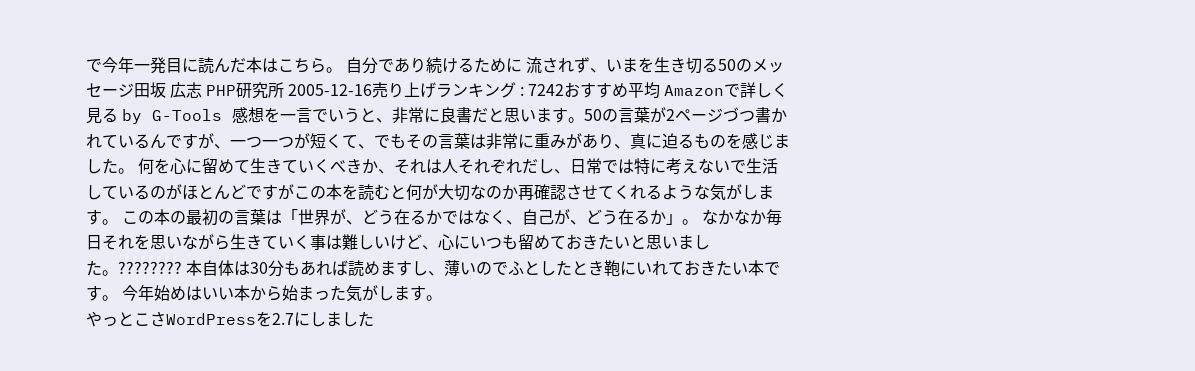で今年一発目に読んだ本はこちら。 自分であり続けるために 流されず、いまを生き切る50のメッセージ田坂 広志 PHP研究所 2005-12-16売り上げランキング : 7242おすすめ平均 Amazonで詳しく見る by G-Tools 感想を一言でいうと、非常に良書だと思います。50の言葉が2ページづつ書かれているんですが、一つ一つが短くて、でもその言葉は非常に重みがあり、真に迫るものを感じました。 何を心に留めて生きていくべきか、それは人それぞれだし、日常では特に考えないで生活しているのがほとんどですがこの本を読むと何が大切なのか再確認させてくれるような気がします。 この本の最初の言葉は「世界が、どう在るかではなく、自己が、どう在るか」。 なかなか毎日それを思いながら生きていく事は難しいけど、心にいつも留めておきたいと思いました。???????? 本自体は30分もあれば読めますし、薄いのでふとしたとき鞄にいれておきたい本です。 今年始めはいい本から始まった気がします。
やっとこさWordPressを2.7にしました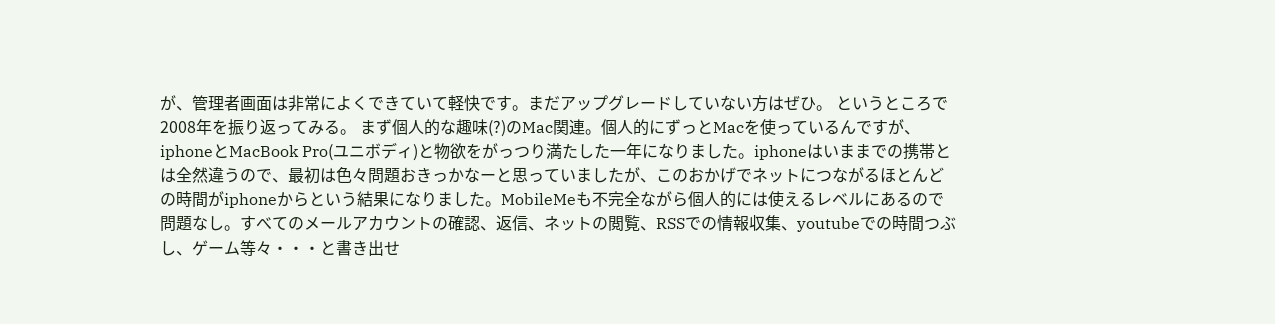が、管理者画面は非常によくできていて軽快です。まだアップグレードしていない方はぜひ。 というところで2008年を振り返ってみる。 まず個人的な趣味(?)のMac関連。個人的にずっとMacを使っているんですが、iphoneとMacBook Pro(ユニボディ)と物欲をがっつり満たした一年になりました。iphoneはいままでの携帯とは全然違うので、最初は色々問題おきっかなーと思っていましたが、このおかげでネットにつながるほとんどの時間がiphoneからという結果になりました。MobileMeも不完全ながら個人的には使えるレベルにあるので問題なし。すべてのメールアカウントの確認、返信、ネットの閲覧、RSSでの情報収集、youtubeでの時間つぶし、ゲーム等々・・・と書き出せ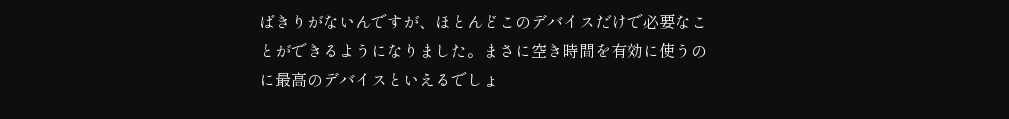ばきりがないんですが、ほとんどこのデバイスだけで必要なことができるようになりました。まさに空き時間を有効に使うのに最高のデバイスといえるでしょ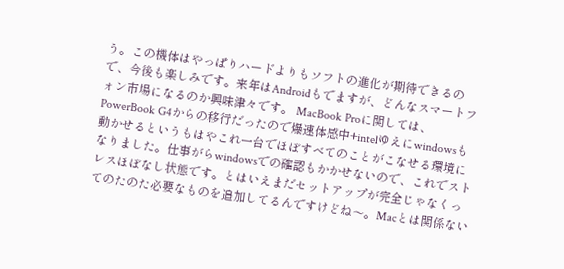う。この機体はやっぱりハードよりもソフトの進化が期待できるので、今後も楽しみです。来年はAndroidもでますが、どんなスマートフォン市場になるのか興味津々です。 MacBook Proに関しては、PowerBook G4からの移行だったので爆速体感中+intelゆえにwindowsも動かせるというもはやこれ一台でほぼすべてのことがこなせる環境になりました。仕事がらwindowsでの確認もかかせないので、これでストレスほぼなし状態です。とはいえまだセットアップが完全じゃなくってのたのた必要なものを追加してるんですけどね〜。Macとは関係ない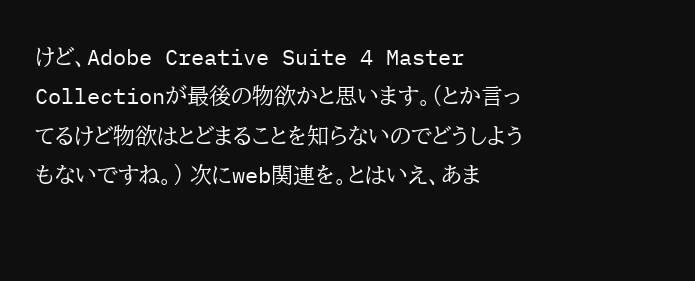けど、Adobe Creative Suite 4 Master Collectionが最後の物欲かと思います。(とか言ってるけど物欲はとどまることを知らないのでどうしようもないですね。) 次にweb関連を。とはいえ、あま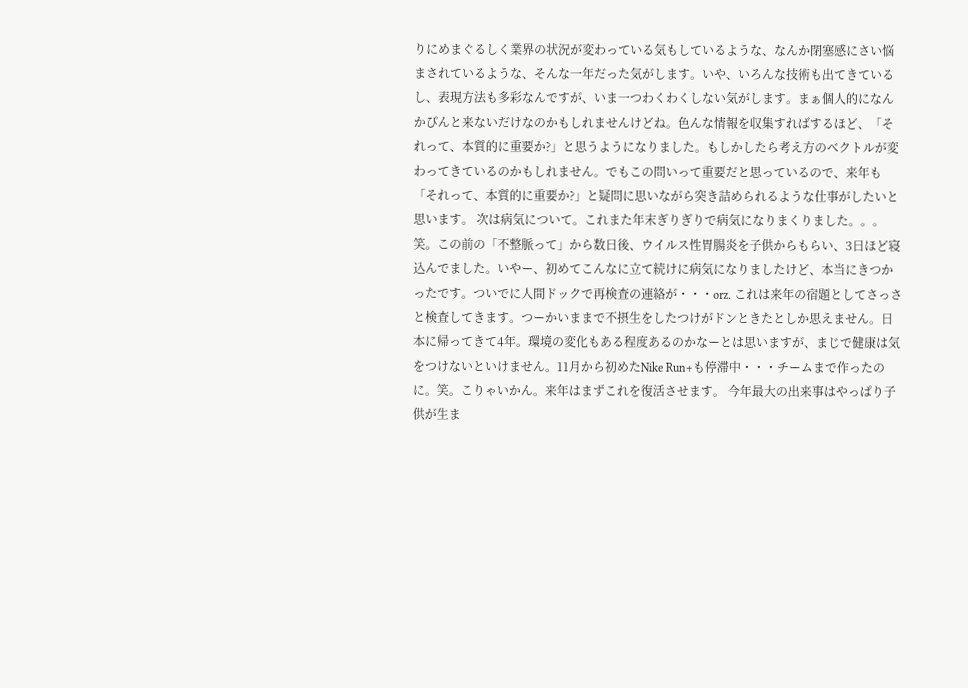りにめまぐるしく業界の状況が変わっている気もしているような、なんか閉塞感にさい悩まされているような、そんな一年だった気がします。いや、いろんな技術も出てきているし、表現方法も多彩なんですが、いま一つわくわくしない気がします。まぁ個人的になんかぴんと来ないだけなのかもしれませんけどね。色んな情報を収集すればするほど、「それって、本質的に重要か?」と思うようになりました。もしかしたら考え方のベクトルが変わってきているのかもしれません。でもこの問いって重要だと思っているので、来年も「それって、本質的に重要か?」と疑問に思いながら突き詰められるような仕事がしたいと思います。 次は病気について。これまた年末ぎりぎりで病気になりまくりました。。。笑。この前の「不整脈って」から数日後、ウイルス性胃腸炎を子供からもらい、3日ほど寝込んでました。いやー、初めてこんなに立て続けに病気になりましたけど、本当にきつかったです。ついでに人間ドックで再検査の連絡が・・・orz. これは来年の宿題としてさっさと検査してきます。つーかいままで不摂生をしたつけがドンときたとしか思えません。日本に帰ってきて4年。環境の変化もある程度あるのかなーとは思いますが、まじで健康は気をつけないといけません。11月から初めたNike Run+も停滞中・・・チームまで作ったのに。笑。こりゃいかん。来年はまずこれを復活させます。 今年最大の出来事はやっぱり子供が生ま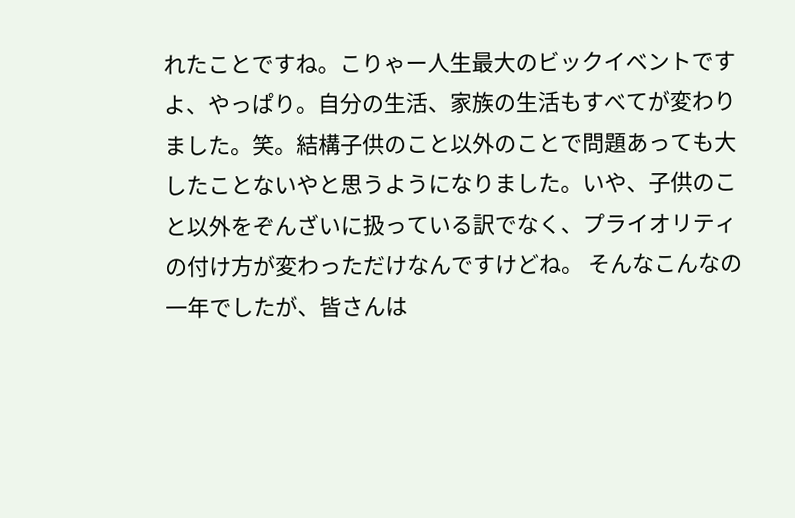れたことですね。こりゃー人生最大のビックイベントですよ、やっぱり。自分の生活、家族の生活もすべてが変わりました。笑。結構子供のこと以外のことで問題あっても大したことないやと思うようになりました。いや、子供のこと以外をぞんざいに扱っている訳でなく、プライオリティの付け方が変わっただけなんですけどね。 そんなこんなの一年でしたが、皆さんは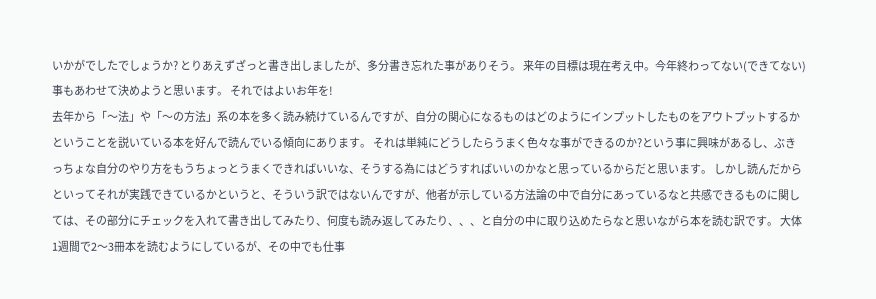いかがでしたでしょうか? とりあえずざっと書き出しましたが、多分書き忘れた事がありそう。 来年の目標は現在考え中。今年終わってない(できてない)事もあわせて決めようと思います。 それではよいお年を!
去年から「〜法」や「〜の方法」系の本を多く読み続けているんですが、自分の関心になるものはどのようにインプットしたものをアウトプットするかということを説いている本を好んで読んでいる傾向にあります。 それは単純にどうしたらうまく色々な事ができるのか?という事に興味があるし、ぶきっちょな自分のやり方をもうちょっとうまくできればいいな、そうする為にはどうすればいいのかなと思っているからだと思います。 しかし読んだからといってそれが実践できているかというと、そういう訳ではないんですが、他者が示している方法論の中で自分にあっているなと共感できるものに関しては、その部分にチェックを入れて書き出してみたり、何度も読み返してみたり、、、と自分の中に取り込めたらなと思いながら本を読む訳です。 大体1週間で2〜3冊本を読むようにしているが、その中でも仕事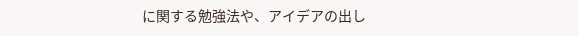に関する勉強法や、アイデアの出し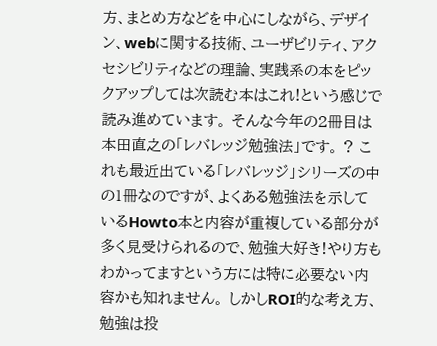方、まとめ方などを中心にしながら、デザイン、webに関する技術、ユーザビリティ、アクセシビリティなどの理論、実践系の本をピックアップしては次読む本はこれ!という感じで読み進めています。 そんな今年の2冊目は本田直之の「レバレッジ勉強法」です。 ? これも最近出ている「レバレッジ」シリーズの中の1冊なのですが、よくある勉強法を示しているHowto本と内容が重複している部分が多く見受けられるので、勉強大好き!やり方もわかってますという方には特に必要ない内容かも知れません。 しかしROI的な考え方、勉強は投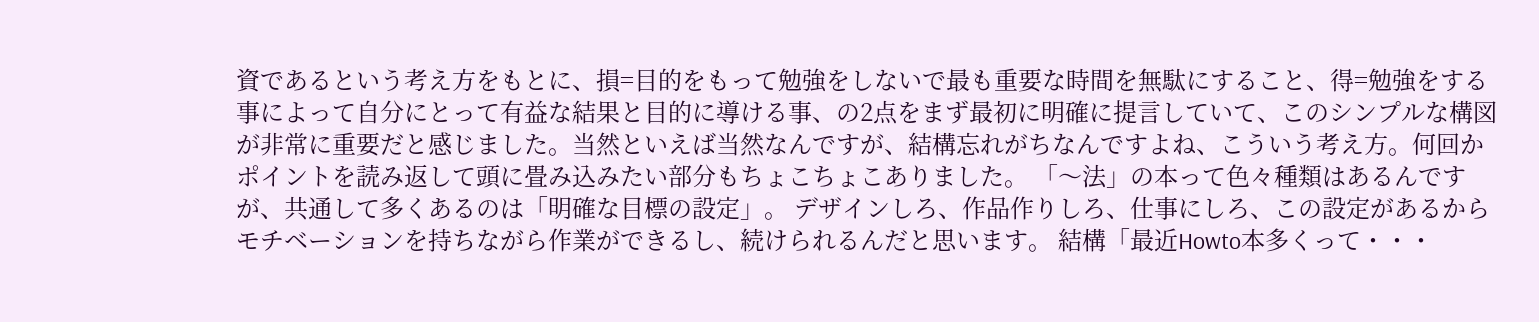資であるという考え方をもとに、損=目的をもって勉強をしないで最も重要な時間を無駄にすること、得=勉強をする事によって自分にとって有益な結果と目的に導ける事、の2点をまず最初に明確に提言していて、このシンプルな構図が非常に重要だと感じました。当然といえば当然なんですが、結構忘れがちなんですよね、こういう考え方。何回かポイントを読み返して頭に畳み込みたい部分もちょこちょこありました。 「〜法」の本って色々種類はあるんですが、共通して多くあるのは「明確な目標の設定」。 デザインしろ、作品作りしろ、仕事にしろ、この設定があるからモチベーションを持ちながら作業ができるし、続けられるんだと思います。 結構「最近Howto本多くって・・・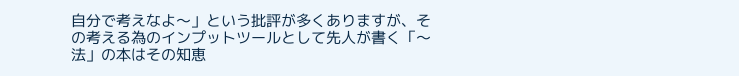自分で考えなよ〜」という批評が多くありますが、その考える為のインプットツールとして先人が書く「〜法」の本はその知恵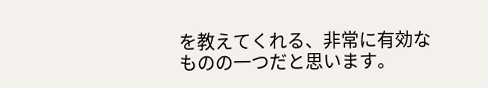を教えてくれる、非常に有効なものの一つだと思います。